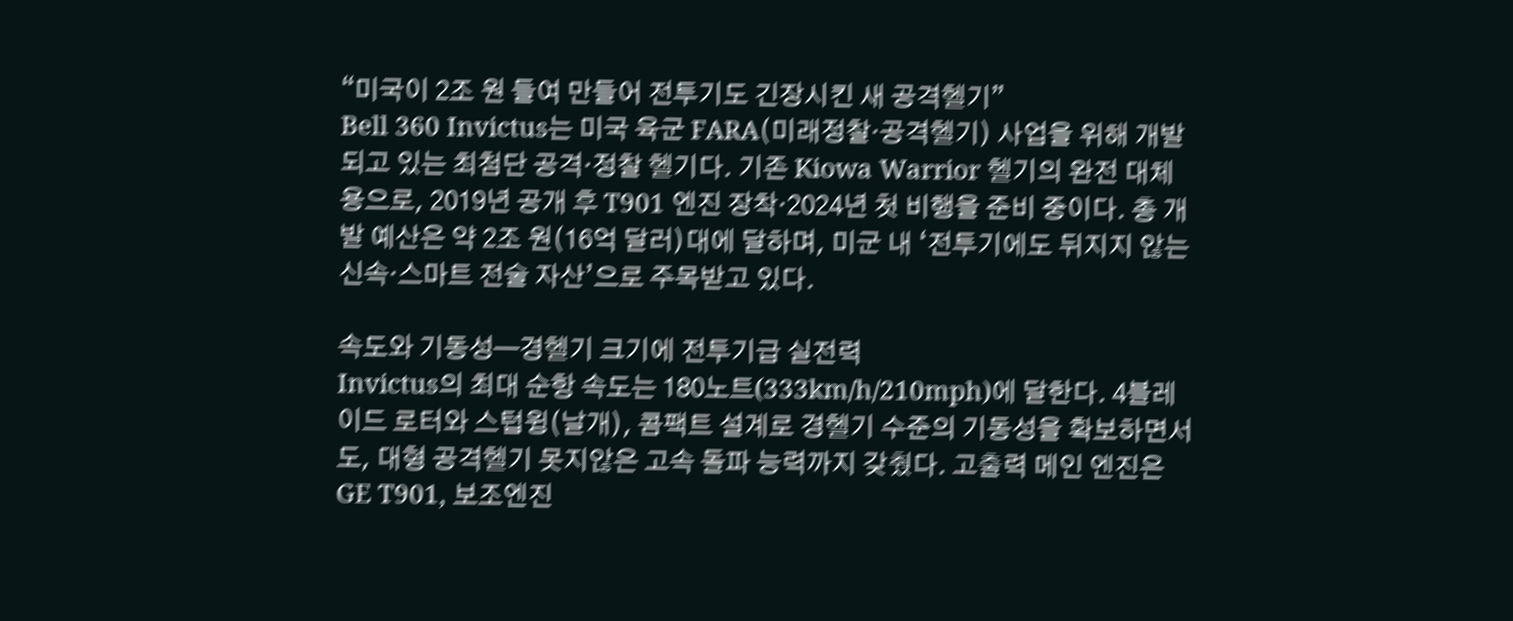“미국이 2조 원 들여 만들어 전투기도 긴장시킨 새 공격헬기”
Bell 360 Invictus는 미국 육군 FARA(미래정찰·공격헬기) 사업을 위해 개발되고 있는 최첨단 공격·정찰 헬기다. 기존 Kiowa Warrior 헬기의 완전 대체용으로, 2019년 공개 후 T901 엔진 장착·2024년 첫 비행을 준비 중이다. 총 개발 예산은 약 2조 원(16억 달러)대에 달하며, 미군 내 ‘전투기에도 뒤지지 않는 신속·스마트 전술 자산’으로 주목받고 있다.

속도와 기동성—경헬기 크기에 전투기급 실전력
Invictus의 최대 순항 속도는 180노트(333km/h/210mph)에 달한다. 4블레이드 로터와 스텁윙(날개), 콤팩트 설계로 경헬기 수준의 기동성을 확보하면서도, 대형 공격헬기 못지않은 고속 돌파 능력까지 갖췄다. 고출력 메인 엔진은 GE T901, 보조엔진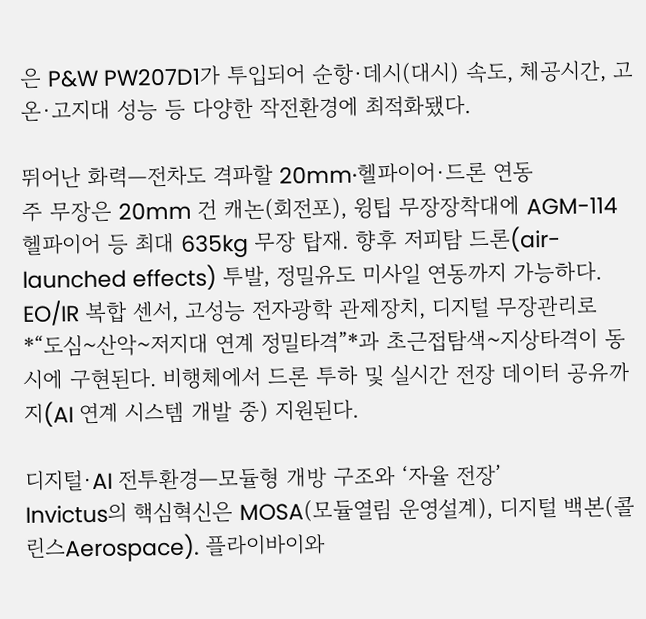은 P&W PW207D1가 투입되어 순항·데시(대시) 속도, 체공시간, 고온·고지대 성능 등 다양한 작전환경에 최적화됐다.

뛰어난 화력—전차도 격파할 20mm·헬파이어·드론 연동
주 무장은 20mm 건 캐논(회전포), 윙팁 무장장착대에 AGM-114 헬파이어 등 최대 635kg 무장 탑재. 향후 저피탐 드론(air-launched effects) 투발, 정밀유도 미사일 연동까지 가능하다. EO/IR 복합 센서, 고성능 전자광학 관제장치, 디지털 무장관리로 *“도심~산악~저지대 연계 정밀타격”*과 초근접탐색~지상타격이 동시에 구현된다. 비행체에서 드론 투하 및 실시간 전장 데이터 공유까지(AI 연계 시스템 개발 중) 지원된다.

디지털·AI 전투환경—모듈형 개방 구조와 ‘자율 전장’
Invictus의 핵심혁신은 MOSA(모듈열림 운영설계), 디지털 백본(콜린스Aerospace). 플라이바이와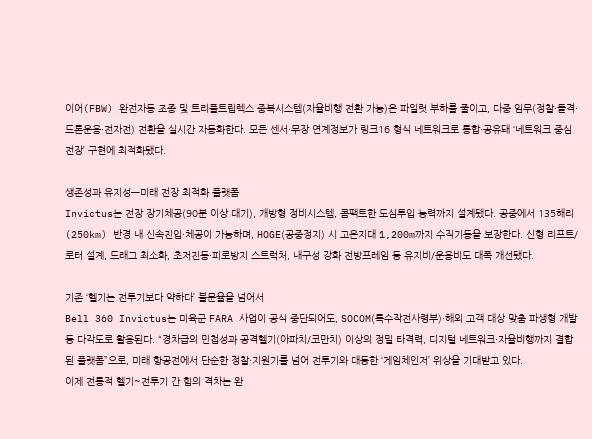이어(FBW) 완전자동 조종 및 트리플트립렉스 중복시스템(자율비행 전환 가능)은 파일럿 부하를 줄이고, 다중 임무(정찰·돌격·드론운용·전자전) 전환을 실시간 자동화한다. 모든 센서·무장 연계정보가 링크16 형식 네트워크로 통합·공유돼 ‘네트워크 중심 전장’ 구현에 최적화됐다.

생존성과 유지성—미래 전장 최적화 플랫폼
Invictus는 전장 장기체공(90분 이상 대기), 개방형 정비시스템, 콤팩트한 도심투입 능력까지 설계됐다. 공중에서 135해리(250km) 반경 내 신속진입·체공이 가능하며, HOGE(공중정지) 시 고온지대 1,200m까지 수직기동을 보장한다. 신형 리프트/로터 설계, 드래그 최소화, 초저진동·피로방지 스트럭처, 내구성 강화 전방프레임 등 유지비/운용비도 대폭 개선됐다.

기존 ‘헬기는 전투기보다 약하다’ 불문율을 넘어서
Bell 360 Invictus는 미육군 FARA 사업이 공식 중단되어도, SOCOM(특수작전사령부)·해외 고객 대상 맞춤 파생형 개발 등 다각도로 활용된다. “경차급의 민첩성과 공격헬기(아파치/코만치) 이상의 정밀 타격력, 디지털 네트워크·자율비행까지 결합된 플랫폼”으로, 미래 항공전에서 단순한 정찰·지원기를 넘어 전투기와 대등한 ‘게임체인저’ 위상을 기대받고 있다.
이제 전통적 헬기~전투기 간 힘의 격차는 완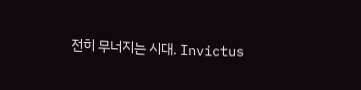전히 무너지는 시대. Invictus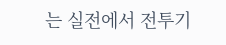는 실전에서 전투기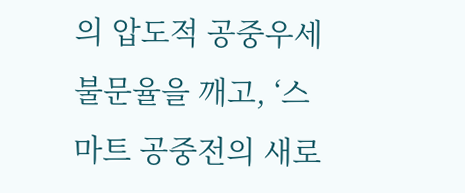의 압도적 공중우세 불문율을 깨고, ‘스마트 공중전의 새로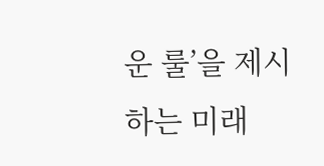운 룰’을 제시하는 미래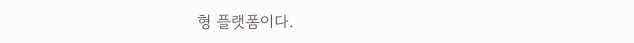형 플랫폼이다.